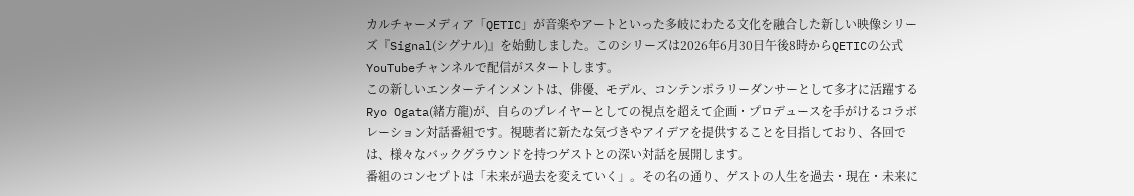カルチャーメディア「QETIC」が音楽やアートといった多岐にわたる文化を融合した新しい映像シリーズ『Signal(シグナル)』を始動しました。このシリーズは2026年6月30日午後8時からQETICの公式YouTubeチャンネルで配信がスタートします。
この新しいエンターテインメントは、俳優、モデル、コンテンポラリーダンサーとして多才に活躍するRyo Ogata(緒方龍)が、自らのプレイヤーとしての視点を超えて企画・プロデュースを手がけるコラボレーション対話番組です。視聴者に新たな気づきやアイデアを提供することを目指しており、各回では、様々なバックグラウンドを持つゲストとの深い対話を展開します。
番組のコンセプトは「未来が過去を変えていく」。その名の通り、ゲストの人生を過去・現在・未来に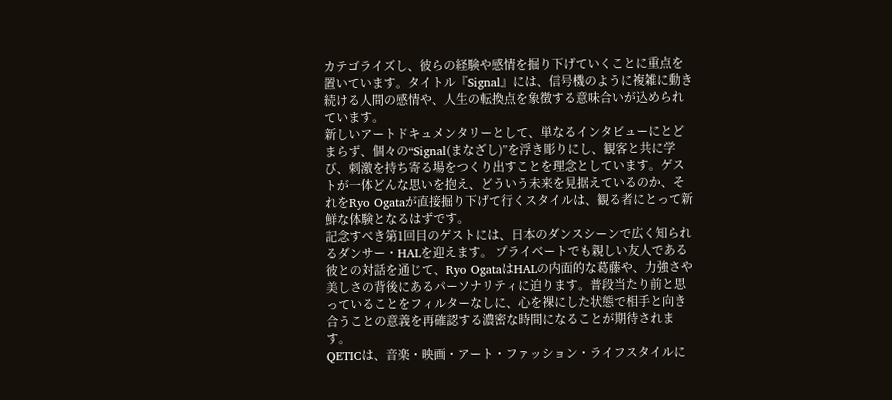カテゴライズし、彼らの経験や感情を掘り下げていくことに重点を置いています。タイトル『Signal』には、信号機のように複雑に動き続ける人間の感情や、人生の転換点を象徴する意味合いが込められています。
新しいアートドキュメンタリーとして、単なるインタビューにとどまらず、個々の“Signal(まなざし)”を浮き彫りにし、観客と共に学び、刺激を持ち寄る場をつくり出すことを理念としています。ゲストが一体どんな思いを抱え、どういう未来を見据えているのか、それをRyo Ogataが直接掘り下げて行くスタイルは、観る者にとって新鮮な体験となるはずです。
記念すべき第1回目のゲストには、日本のダンスシーンで広く知られるダンサー・HALを迎えます。 プライベートでも親しい友人である彼との対話を通じて、Ryo OgataはHALの内面的な葛藤や、力強さや美しさの背後にあるパーソナリティに迫ります。普段当たり前と思っていることをフィルターなしに、心を裸にした状態で相手と向き合うことの意義を再確認する濃密な時間になることが期待されます。
QETICは、音楽・映画・アート・ファッション・ライフスタイルに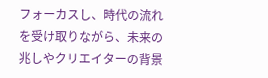フォーカスし、時代の流れを受け取りながら、未来の兆しやクリエイターの背景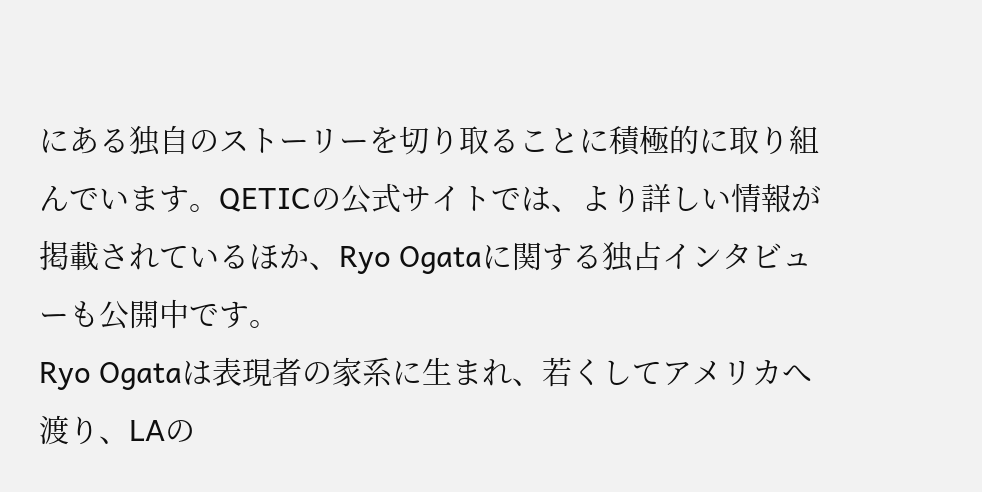にある独自のストーリーを切り取ることに積極的に取り組んでいます。QETICの公式サイトでは、より詳しい情報が掲載されているほか、Ryo Ogataに関する独占インタビューも公開中です。
Ryo Ogataは表現者の家系に生まれ、若くしてアメリカへ渡り、LAの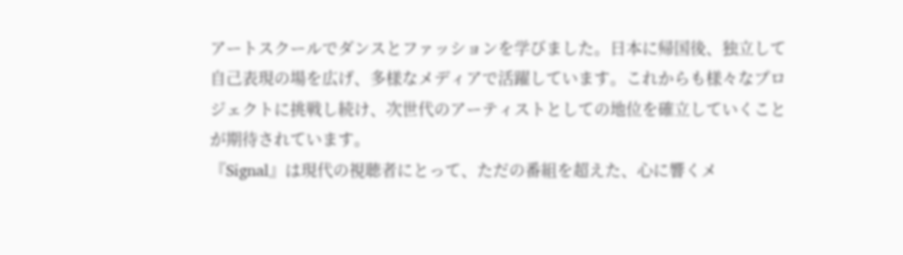アートスクールでダンスとファッションを学びました。日本に帰国後、独立して自己表現の場を広げ、多様なメディアで活躍しています。これからも様々なプロジェクトに挑戦し続け、次世代のアーティストとしての地位を確立していくことが期待されています。
『Signal』は現代の視聴者にとって、ただの番組を超えた、心に響くメ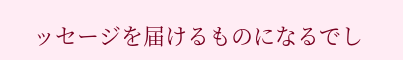ッセージを届けるものになるでし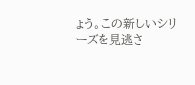ょう。この新しいシリーズを見逃さ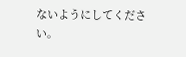ないようにしてください。